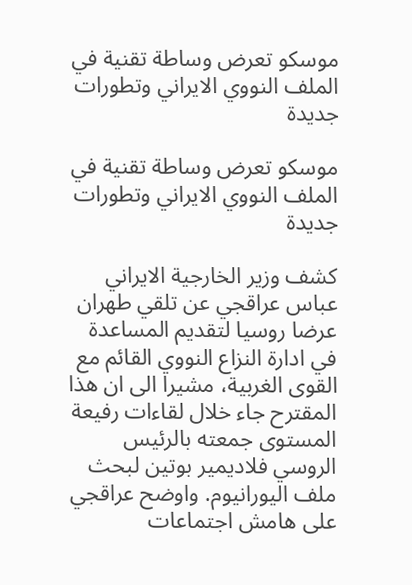موسكو تعرض وساطة تقنية في الملف النووي الايراني وتطورات جديدة

موسكو تعرض وساطة تقنية في الملف النووي الايراني وتطورات جديدة

كشف وزير الخارجية الايراني عباس عراقجي عن تلقي طهران عرضا روسيا لتقديم المساعدة في ادارة النزاع النووي القائم مع القوى الغربية، مشيرا الى ان هذا المقترح جاء خلال لقاءات رفيعة المستوى جمعته بالرئيس الروسي فلاديمير بوتين لبحث ملف اليورانيوم. واوضح عراقجي على هامش اجتماعات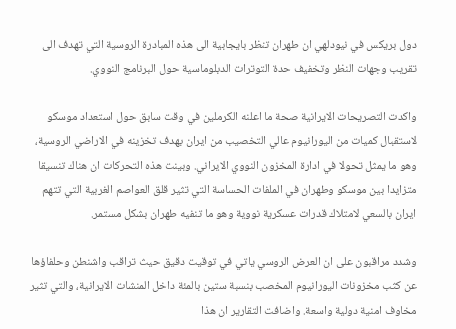دول بريكس في نيودلهي ان طهران تنظر بايجابية الى هذه المبادرة الروسية التي تهدف الى تقريب وجهات النظر وتخفيف حدة التوترات الدبلوماسية حول البرنامج النووي.

واكدت التصريحات الايرانية صحة ما اعلنه الكرملين في وقت سابق حول استعداد موسكو لاستقبال كميات من اليورانيوم عالي التخصيب من ايران بهدف تخزينه في الاراضي الروسية، وهو ما يمثل تحولا في ادارة المخزون النووي الايراني. وبينت هذه التحركات ان هناك تنسيقا متزايدا بين موسكو وطهران في الملفات الحساسة التي تثير قلق العواصم الغربية التي تتهم ايران بالسعي لامتلاك قدرات عسكرية نووية وهو ما تنفيه طهران بشكل مستمر.

وشدد مراقبون على ان العرض الروسي ياتي في توقيت دقيق حيث تراقب واشنطن وحلفاؤها عن كثب مخزونات اليورانيوم المخصب بنسبة ستين بالمئة داخل المنشات الايرانية، والتي تثير مخاوف امنية دولية واسعة. واضافت التقارير ان هذا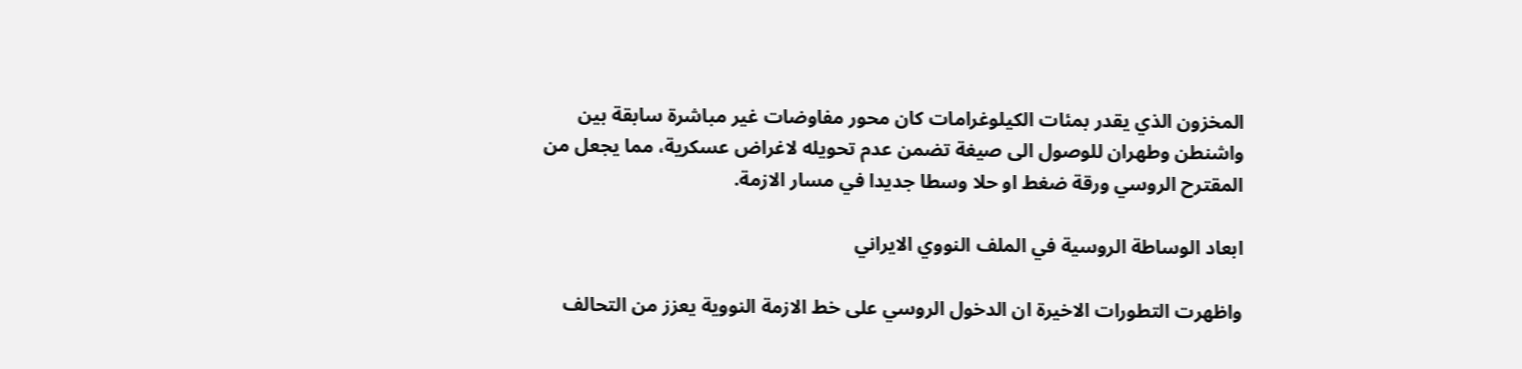المخزون الذي يقدر بمئات الكيلوغرامات كان محور مفاوضات غير مباشرة سابقة بين واشنطن وطهران للوصول الى صيغة تضمن عدم تحويله لاغراض عسكرية، مما يجعل من المقترح الروسي ورقة ضغط او حلا وسطا جديدا في مسار الازمة.

ابعاد الوساطة الروسية في الملف النووي الايراني

واظهرت التطورات الاخيرة ان الدخول الروسي على خط الازمة النووية يعزز من التحالف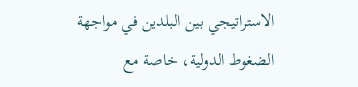الاستراتيجي بين البلدين في مواجهة الضغوط الدولية، خاصة مع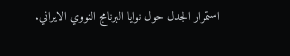استمرار الجدل حول نوايا البرنامج النووي الايراني.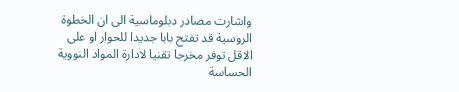واشارت مصادر دبلوماسية الى ان الخطوة الروسية قد تفتح بابا جديدا للحوار او على الاقل توفر مخرجا تقنيا لادارة المواد النووية الحساسة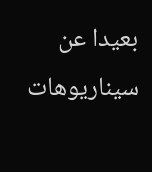بعيدا عن سيناريوهات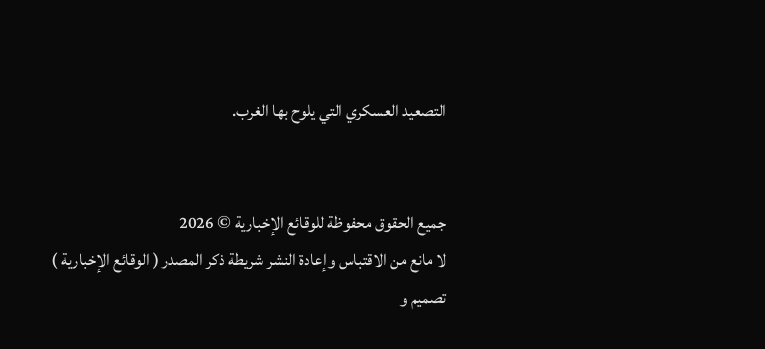التصعيد العسكري التي يلوح بها الغرب.


جميع الحقوق محفوظة للوقائع الإخبارية © 2026
لا مانع من الاقتباس وإعادة النشر شريطة ذكر المصدر ( الوقائع الإخبارية )
تصميم و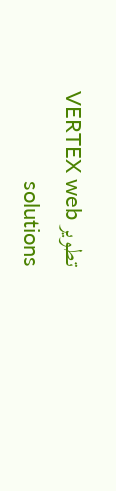تطوير VERTEX web solutions